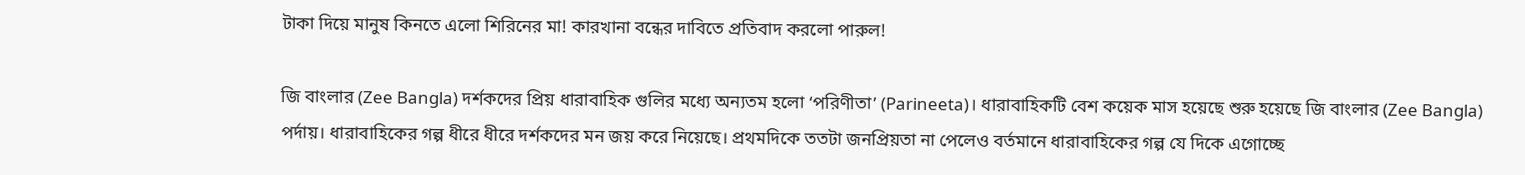টাকা দিয়ে মানুষ কিনতে এলো শিরিনের মা! কারখানা বন্ধের দাবিতে প্রতিবাদ করলো পারুল!

জি বাংলার (Zee Bangla) দর্শকদের প্রিয় ধারাবাহিক গুলির মধ্যে অন্যতম হলো ‘পরিণীতা’ (Parineeta)। ধারাবাহিকটি বেশ কয়েক মাস হয়েছে শুরু হয়েছে জি বাংলার (Zee Bangla) পর্দায়। ধারাবাহিকের গল্প ধীরে ধীরে দর্শকদের মন জয় করে নিয়েছে। প্রথমদিকে ততটা জনপ্রিয়তা না পেলেও বর্তমানে ধারাবাহিকের গল্প যে দিকে এগোচ্ছে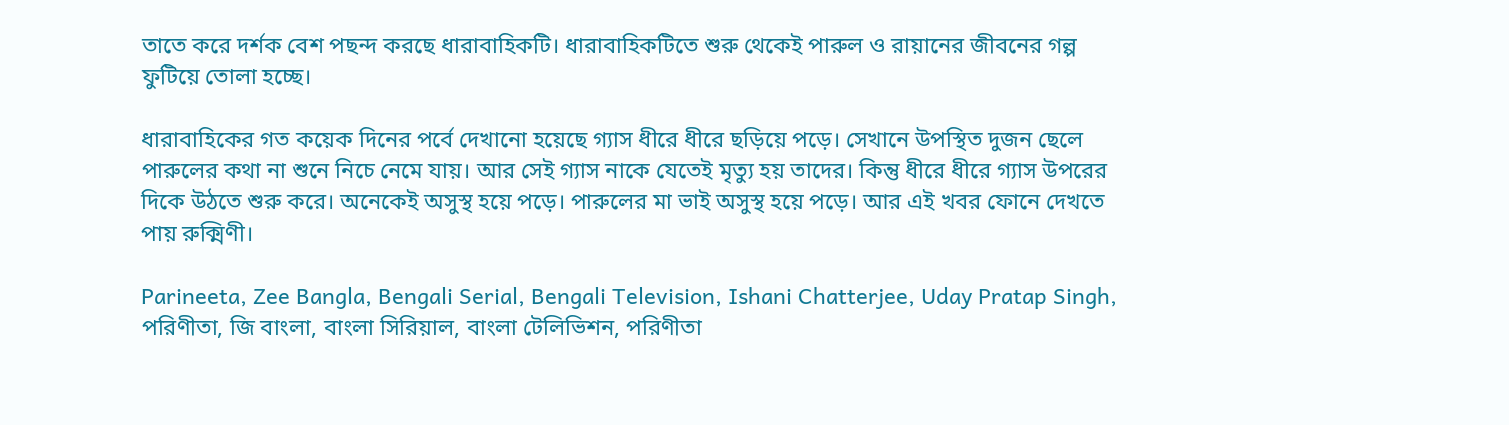তাতে করে দর্শক বেশ পছন্দ করছে ধারাবাহিকটি। ধারাবাহিকটিতে শুরু থেকেই পারুল ও রায়ানের জীবনের গল্প ফুটিয়ে তোলা হচ্ছে।

ধারাবাহিকের গত কয়েক দিনের পর্বে দেখানো হয়েছে গ্যাস ধীরে ধীরে ছড়িয়ে পড়ে। সেখানে উপস্থিত দুজন ছেলে পারুলের কথা না শুনে নিচে নেমে যায়। আর সেই গ্যাস নাকে যেতেই মৃত্যু হয় তাদের। কিন্তু ধীরে ধীরে গ্যাস উপরের দিকে উঠতে শুরু করে। অনেকেই অসুস্থ হয়ে পড়ে। পারুলের মা ভাই অসুস্থ হয়ে পড়ে। আর এই খবর ফোনে দেখতে পায় রুক্মিণী।

Parineeta, Zee Bangla, Bengali Serial, Bengali Television, Ishani Chatterjee, Uday Pratap Singh, পরিণীতা, জি বাংলা, বাংলা সিরিয়াল, বাংলা টেলিভিশন, পরিণীতা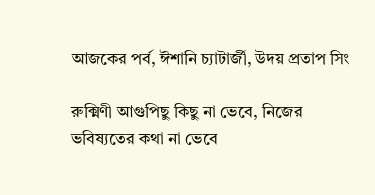আজকের পর্ব, ঈশানি চ্যাটার্জী, উদয় প্রতাপ সিং

রুক্মিণী আগুপিছু কিছু না ভেবে, নিজের ভবিষ্যতের কথা না ভেবে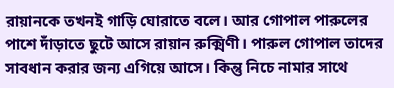রায়ানকে তখনই গাড়ি ঘোরাতে বলে। আর গোপাল পারুলের পাশে দাঁড়াতে ছুটে আসে রায়ান রুক্মিণী। পারুল গোপাল তাদের সাবধান করার জন্য এগিয়ে আসে। কিন্তু নিচে নামার সাথে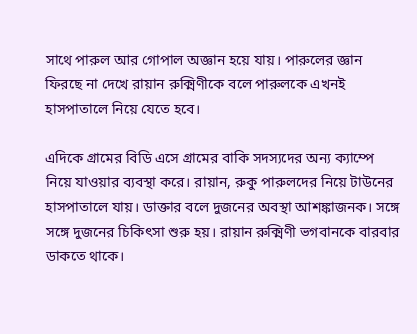সাথে পারুল আর গোপাল অজ্ঞান হয়ে যায়। পারুলের জ্ঞান ফিরছে না দেখে রায়ান রুক্মিণীকে বলে পারুলকে এখনই হাসপাতালে নিয়ে যেতে হবে।

এদিকে গ্রামের বিডি এসে গ্রামের বাকি সদস্যদের অন্য ক্যাম্পে নিয়ে যাওয়ার ব্যবস্থা করে। রায়ান, রুকু পারুলদের নিয়ে টাউনের হাসপাতালে যায়। ডাক্তার বলে দুজনের অবস্থা আশঙ্কাজনক। সঙ্গে সঙ্গে দুজনের চিকিৎসা শুরু হয়। রায়ান রুক্মিণী ভগবানকে বারবার ডাকতে থাকে।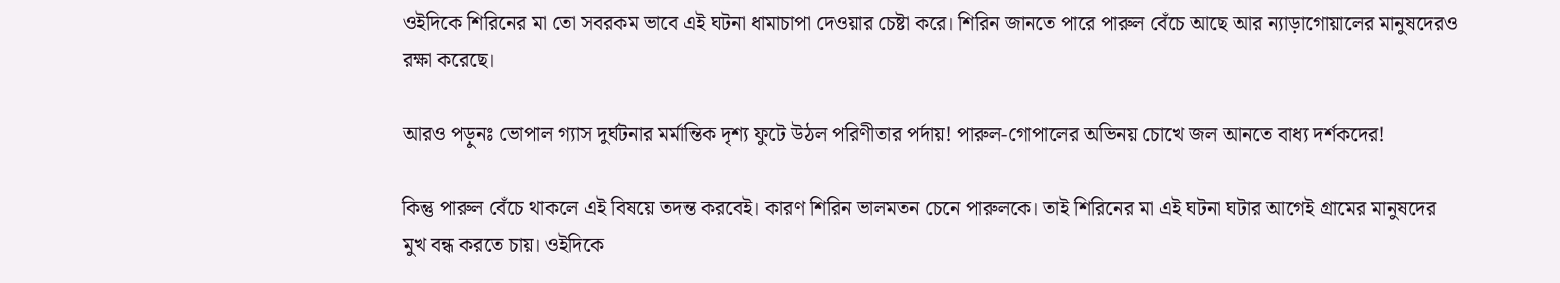ওইদিকে শিরিনের মা তো সবরকম ভাবে এই ঘটনা ধামাচাপা দেওয়ার চেষ্টা করে। শিরিন জানতে পারে পারুল বেঁচে আছে আর ন্যাড়াগোয়ালের মানুষদেরও রক্ষা করেছে।

আরও পড়ুনঃ ভোপাল গ্যাস দুর্ঘটনার মর্মান্তিক দৃশ্য ফুটে উঠল পরিণীতার পর্দায়! পারুল-গোপালের অভিনয় চোখে জল আনতে বাধ্য দর্শকদের!

কিন্তু পারুল বেঁচে থাকলে এই বিষয়ে তদন্ত করবেই। কারণ শিরিন ভালমতন চেনে পারুলকে। তাই শিরিনের মা এই ঘটনা ঘটার আগেই গ্রামের মানুষদের মুখ বন্ধ করতে চায়। ওইদিকে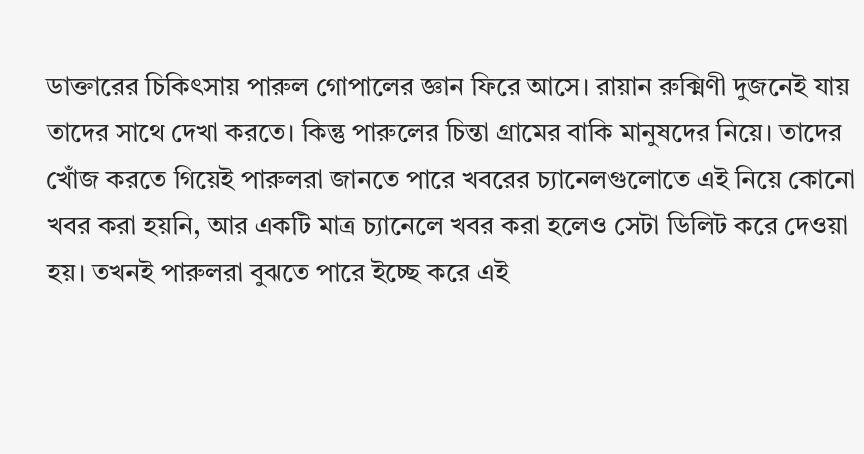ডাক্তারের চিকিৎসায় পারুল গোপালের জ্ঞান ফিরে আসে। রায়ান রুক্মিণী দুজনেই যায় তাদের সাথে দেখা করতে। কিন্তু পারুলের চিন্তা গ্রামের বাকি মানুষদের নিয়ে। তাদের খোঁজ করতে গিয়েই পারুলরা জানতে পারে খবরের চ্যানেলগুলোতে এই নিয়ে কোনো খবর করা হয়নি, আর একটি মাত্র চ্যানেলে খবর করা হলেও সেটা ডিলিট করে দেওয়া হয়। তখনই পারুলরা বুঝতে পারে ইচ্ছে করে এই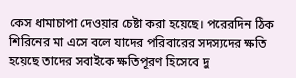কেস ধামাচাপা দেওয়ার চেষ্টা করা হয়েছে। পরেরদিন ঠিক শিরিনের মা এসে বলে যাদের পরিবারের সদস্যদের ক্ষতি হয়েছে তাদের সবাইকে ক্ষতিপূরণ হিসেবে দু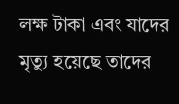লক্ষ টাকা এবং যাদের মৃত্যু হয়েছে তাদের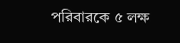পরিবারকে ৫ লক্ষ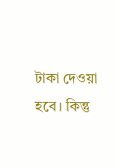টাকা দেওয়া হবে। কিন্তু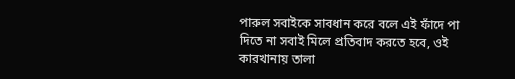পারুল সবাইকে সাবধান করে বলে এই ফাঁদে পা দিতে না সবাই মিলে প্রতিবাদ করতে হবে, ওই কারখানায় তালা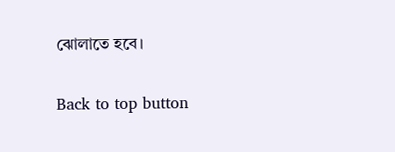ঝোলাতে হবে।

Back to top button